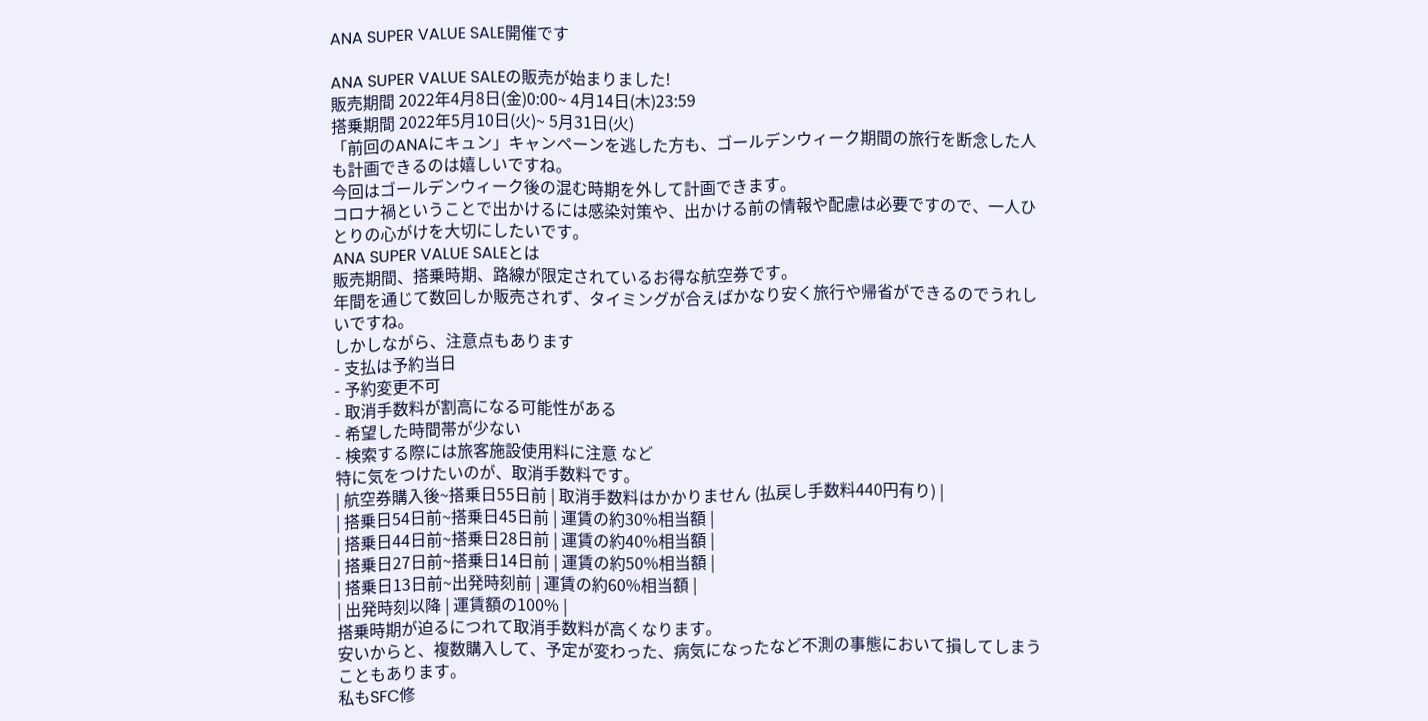ANA SUPER VALUE SALE開催です

ANA SUPER VALUE SALEの販売が始まりました!
販売期間 2022年4月8日(金)0:00~ 4月14日(木)23:59
搭乗期間 2022年5月10日(火)~ 5月31日(火)
「前回のANAにキュン」キャンペーンを逃した方も、ゴールデンウィーク期間の旅行を断念した人も計画できるのは嬉しいですね。
今回はゴールデンウィーク後の混む時期を外して計画できます。
コロナ禍ということで出かけるには感染対策や、出かける前の情報や配慮は必要ですので、一人ひとりの心がけを大切にしたいです。
ANA SUPER VALUE SALEとは
販売期間、搭乗時期、路線が限定されているお得な航空券です。
年間を通じて数回しか販売されず、タイミングが合えばかなり安く旅行や帰省ができるのでうれしいですね。
しかしながら、注意点もあります
- 支払は予約当日
- 予約変更不可
- 取消手数料が割高になる可能性がある
- 希望した時間帯が少ない
- 検索する際には旅客施設使用料に注意 など
特に気をつけたいのが、取消手数料です。
| 航空券購入後~搭乗日55日前 | 取消手数料はかかりません (払戻し手数料440円有り) |
| 搭乗日54日前~搭乗日45日前 | 運賃の約30%相当額 |
| 搭乗日44日前~搭乗日28日前 | 運賃の約40%相当額 |
| 搭乗日27日前~搭乗日14日前 | 運賃の約50%相当額 |
| 搭乗日13日前~出発時刻前 | 運賃の約60%相当額 |
| 出発時刻以降 | 運賃額の100% |
搭乗時期が迫るにつれて取消手数料が高くなります。
安いからと、複数購入して、予定が変わった、病気になったなど不測の事態において損してしまうこともあります。
私もSFC修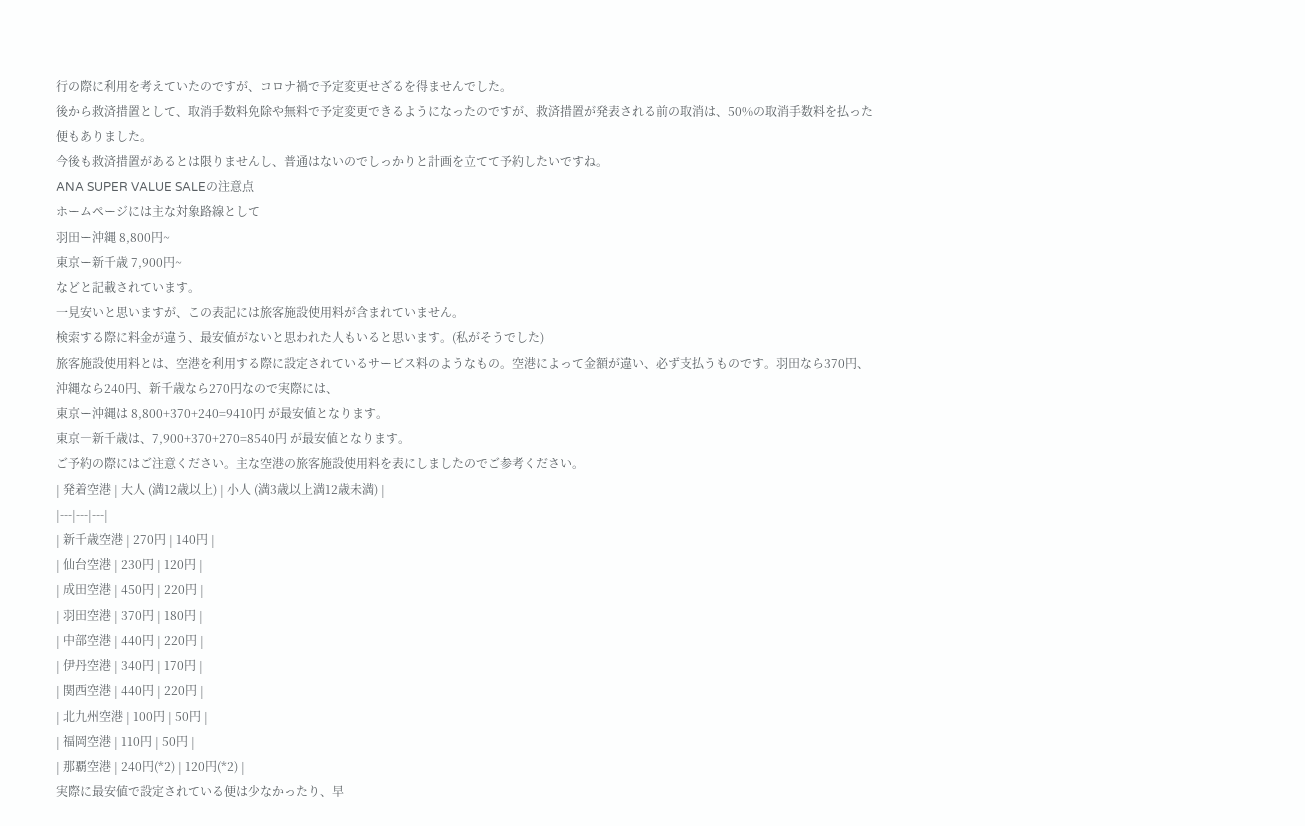行の際に利用を考えていたのですが、コロナ禍で予定変更せざるを得ませんでした。
後から救済措置として、取消手数料免除や無料で予定変更できるようになったのですが、救済措置が発表される前の取消は、50%の取消手数料を払った便もありました。
今後も救済措置があるとは限りませんし、普通はないのでしっかりと計画を立てて予約したいですね。
ANA SUPER VALUE SALEの注意点
ホームページには主な対象路線として
羽田ー沖縄 8,800円~
東京ー新千歳 7,900円~
などと記載されています。
一見安いと思いますが、この表記には旅客施設使用料が含まれていません。
検索する際に料金が違う、最安値がないと思われた人もいると思います。(私がそうでした)
旅客施設使用料とは、空港を利用する際に設定されているサービス料のようなもの。空港によって金額が違い、必ず支払うものです。羽田なら370円、沖縄なら240円、新千歳なら270円なので実際には、
東京ー沖縄は 8,800+370+240=9410円 が最安値となります。
東京―新千歳は、7,900+370+270=8540円 が最安値となります。
ご予約の際にはご注意ください。主な空港の旅客施設使用料を表にしましたのでご参考ください。
| 発着空港 | 大人 (満12歳以上) | 小人 (満3歳以上満12歳未満) |
|---|---|---|
| 新千歳空港 | 270円 | 140円 |
| 仙台空港 | 230円 | 120円 |
| 成田空港 | 450円 | 220円 |
| 羽田空港 | 370円 | 180円 |
| 中部空港 | 440円 | 220円 |
| 伊丹空港 | 340円 | 170円 |
| 関西空港 | 440円 | 220円 |
| 北九州空港 | 100円 | 50円 |
| 福岡空港 | 110円 | 50円 |
| 那覇空港 | 240円(*2) | 120円(*2) |
実際に最安値で設定されている便は少なかったり、早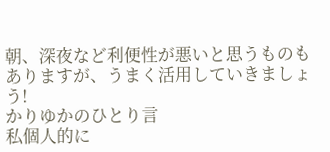朝、深夜など利便性が悪いと思うものもありますが、うまく活用していきましょう!
かりゆかのひとり言
私個人的に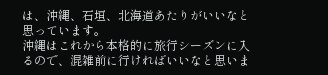は、沖縄、石垣、北海道あたりがいいなと思っています。
沖縄はこれから本格的に旅行シーズンに入るので、混雑前に行ければいいなと思いま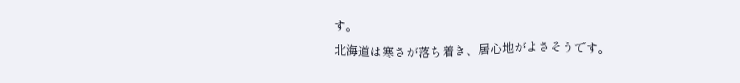す。
北海道は寒さが落ち着き、居心地がよさそうです。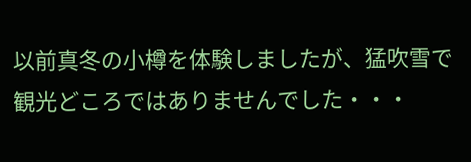以前真冬の小樽を体験しましたが、猛吹雪で観光どころではありませんでした・・・